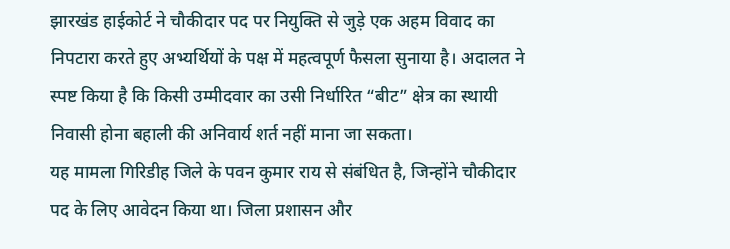झारखंड हाईकोर्ट ने चौकीदार पद पर नियुक्ति से जुड़े एक अहम विवाद का निपटारा करते हुए अभ्यर्थियों के पक्ष में महत्वपूर्ण फैसला सुनाया है। अदालत ने स्पष्ट किया है कि किसी उम्मीदवार का उसी निर्धारित “बीट” क्षेत्र का स्थायी निवासी होना बहाली की अनिवार्य शर्त नहीं माना जा सकता।
यह मामला गिरिडीह जिले के पवन कुमार राय से संबंधित है, जिन्होंने चौकीदार पद के लिए आवेदन किया था। जिला प्रशासन और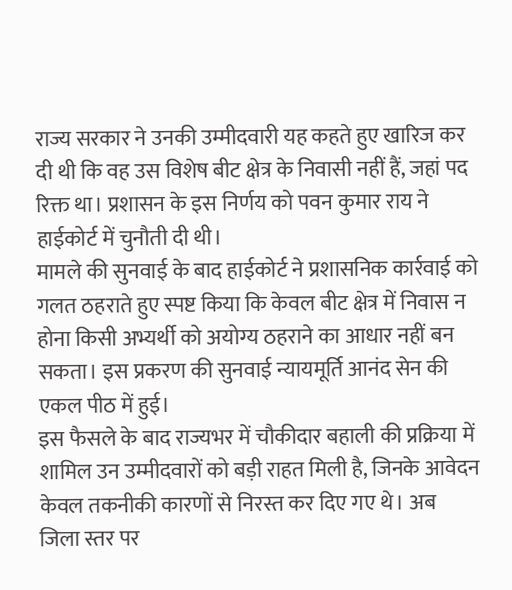राज्य सरकार ने उनकी उम्मीदवारी यह कहते हुए खारिज कर दी थी कि वह उस विशेष बीट क्षेत्र के निवासी नहीं हैं, जहां पद रिक्त था। प्रशासन के इस निर्णय को पवन कुमार राय ने हाईकोर्ट में चुनौती दी थी।
मामले की सुनवाई के बाद हाईकोर्ट ने प्रशासनिक कार्रवाई को गलत ठहराते हुए स्पष्ट किया कि केवल बीट क्षेत्र में निवास न होना किसी अभ्यर्थी को अयोग्य ठहराने का आधार नहीं बन सकता। इस प्रकरण की सुनवाई न्यायमूर्ति आनंद सेन की एकल पीठ में हुई।
इस फैसले के बाद राज्यभर में चौकीदार बहाली की प्रक्रिया में शामिल उन उम्मीदवारों को बड़ी राहत मिली है, जिनके आवेदन केवल तकनीकी कारणों से निरस्त कर दिए गए थे। अब जिला स्तर पर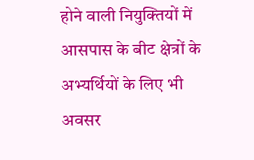होने वाली नियुक्तियों में आसपास के बीट क्षेत्रों के अभ्यर्थियों के लिए भी अवसर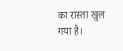का रास्ता खुल गया है।